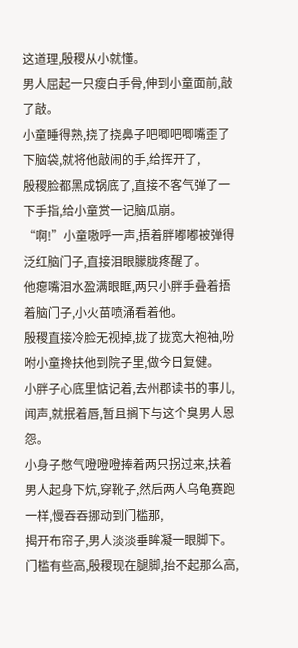这道理,殷稷从小就懂。
男人屈起一只瘦白手骨,伸到小童面前,敲了敲。
小童睡得熟,挠了挠鼻子吧唧吧唧嘴歪了下脑袋,就将他敲闹的手,给挥开了,
殷稷脸都黑成锅底了,直接不客气弹了一下手指,给小童赏一记脑瓜崩。
“啊!”小童嗷呼一声,捂着胖嘟嘟被弹得泛红脑门子,直接泪眼朦胧疼醒了。
他瘪嘴泪水盈满眼眶,两只小胖手叠着捂着脑门子,小火苗喷涌看着他。
殷稷直接冷脸无视掉,拢了拢宽大袍袖,吩咐小童搀扶他到院子里,做今日复健。
小胖子心底里惦记着,去州郡读书的事儿,闻声,就抿着唇,暂且搁下与这个臭男人恩怨。
小身子憋气噔噔噔捧着两只拐过来,扶着男人起身下炕,穿靴子,然后两人乌龟赛跑一样,慢吞吞挪动到门槛那,
揭开布帘子,男人淡淡垂眸凝一眼脚下。
门槛有些高,殷稷现在腿脚,抬不起那么高,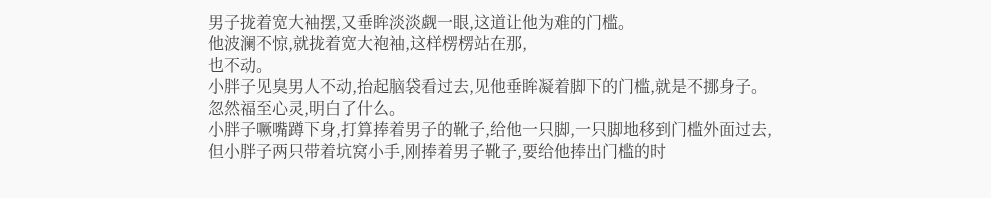男子拢着宽大袖摆,又垂眸淡淡觑一眼,这道让他为难的门槛。
他波澜不惊,就拢着宽大袍袖,这样楞楞站在那,
也不动。
小胖子见臭男人不动,抬起脑袋看过去,见他垂眸凝着脚下的门槛,就是不挪身子。
忽然福至心灵,明白了什么。
小胖子噘嘴蹲下身,打算捧着男子的靴子,给他一只脚,一只脚地移到门槛外面过去,
但小胖子两只带着坑窝小手,刚捧着男子靴子,要给他捧出门槛的时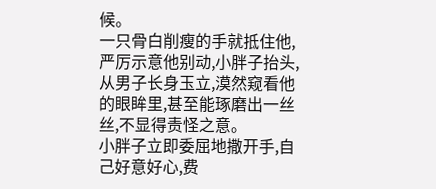候。
一只骨白削瘦的手就抵住他,严厉示意他别动,小胖子抬头,从男子长身玉立,漠然窥看他的眼眸里,甚至能琢磨出一丝丝,不显得责怪之意。
小胖子立即委屈地撒开手,自己好意好心,费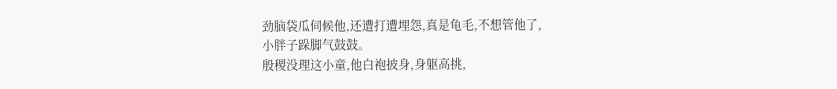劲脑袋瓜伺候他,还遭打遭埋怨,真是龟毛,不想管他了,
小胖子跺脚气鼓鼓。
殷稷没理这小童,他白袍披身,身躯高挑,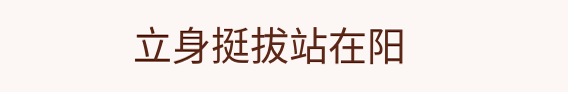立身挺拔站在阳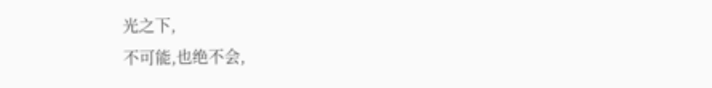光之下,
不可能,也绝不会,